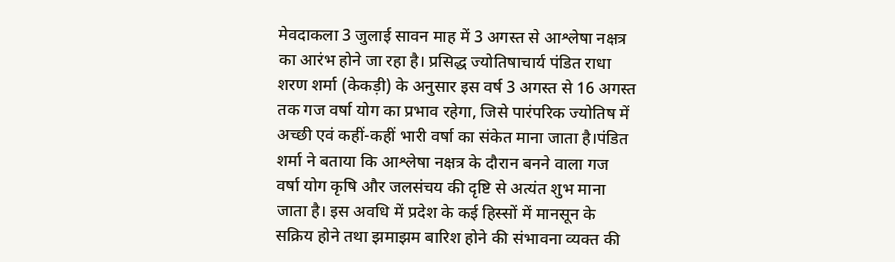मेवदाकला 3 जुलाई सावन माह में 3 अगस्त से आश्लेषा नक्षत्र का आरंभ होने जा रहा है। प्रसिद्ध ज्योतिषाचार्य पंडित राधा शरण शर्मा (केकड़ी) के अनुसार इस वर्ष 3 अगस्त से 16 अगस्त तक गज वर्षा योग का प्रभाव रहेगा, जिसे पारंपरिक ज्योतिष में अच्छी एवं कहीं-कहीं भारी वर्षा का संकेत माना जाता है।पंडित शर्मा ने बताया कि आश्लेषा नक्षत्र के दौरान बनने वाला गज वर्षा योग कृषि और जलसंचय की दृष्टि से अत्यंत शुभ माना जाता है। इस अवधि में प्रदेश के कई हिस्सों में मानसून के सक्रिय होने तथा झमाझम बारिश होने की संभावना व्यक्त की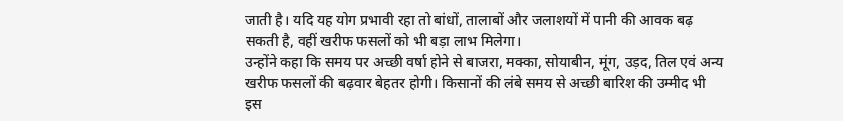जाती है। यदि यह योग प्रभावी रहा तो बांधों, तालाबों और जलाशयों में पानी की आवक बढ़ सकती है, वहीं खरीफ फसलों को भी बड़ा लाभ मिलेगा।
उन्होंने कहा कि समय पर अच्छी वर्षा होने से बाजरा, मक्का, सोयाबीन, मूंग, उड़द, तिल एवं अन्य खरीफ फसलों की बढ़वार बेहतर होगी। किसानों की लंबे समय से अच्छी बारिश की उम्मीद भी इस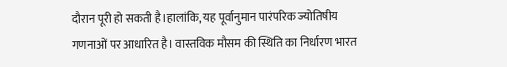दौरान पूरी हो सकती है।हालांकि, यह पूर्वानुमान पारंपरिक ज्योतिषीय गणनाओं पर आधारित है। वास्तविक मौसम की स्थिति का निर्धारण भारत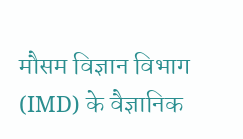मौसम विज्ञान विभाग (IMD) के वैज्ञानिक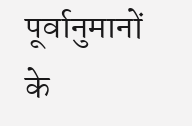पूर्वानुमानों के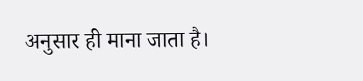अनुसार ही माना जाता है।